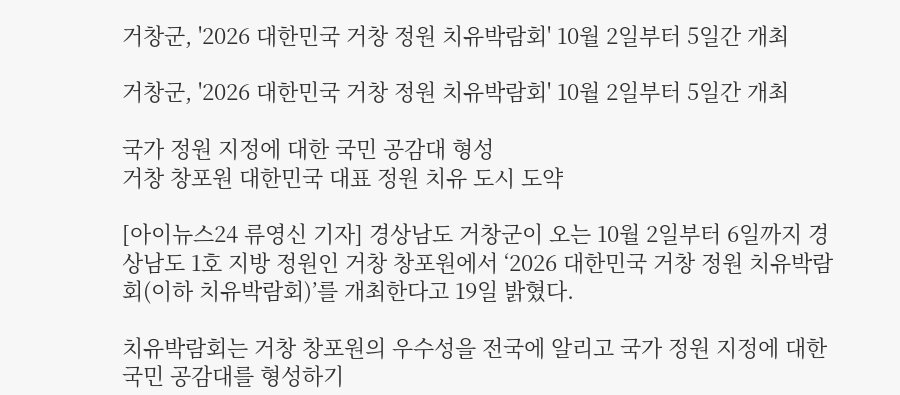거창군, '2026 대한민국 거창 정원 치유박람회' 10월 2일부터 5일간 개최

거창군, '2026 대한민국 거창 정원 치유박람회' 10월 2일부터 5일간 개최

국가 정원 지정에 대한 국민 공감대 형성
거창 창포원 대한민국 대표 정원 치유 도시 도약

[아이뉴스24 류영신 기자] 경상남도 거창군이 오는 10월 2일부터 6일까지 경상남도 1호 지방 정원인 거창 창포원에서 ‘2026 대한민국 거창 정원 치유박람회(이하 치유박람회)’를 개최한다고 19일 밝혔다.

치유박람회는 거창 창포원의 우수성을 전국에 알리고 국가 정원 지정에 대한 국민 공감대를 형성하기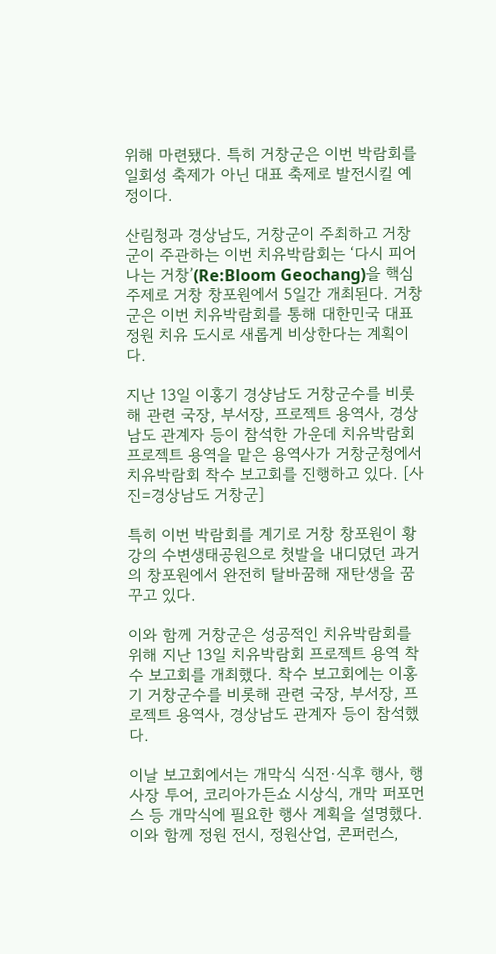위해 마련됐다. 특히 거창군은 이번 박람회를 일회성 축제가 아닌 대표 축제로 발전시킬 예정이다.

산림청과 경상남도, 거창군이 주최하고 거창군이 주관하는 이번 치유박람회는 ‘다시 피어나는 거창’(Re:Bloom Geochang)을 핵심 주제로 거창 창포원에서 5일간 개최된다. 거창군은 이번 치유박람회를 통해 대한민국 대표 정원 치유 도시로 새롭게 비상한다는 계획이다.

지난 13일 이홍기 경샹남도 거창군수를 비롯해 관련 국장, 부서장, 프로젝트 용역사, 경상남도 관계자 등이 참석한 가운데 치유박람회 프로젝트 용역을 맡은 용역사가 거창군청에서 치유박람회 착수 보고회를 진행하고 있다. [사진=경상남도 거창군]

특히 이번 박람회를 계기로 거창 창포원이 황강의 수변생태공원으로 첫발을 내디뎠던 과거의 창포원에서 완전히 탈바꿈해 재탄생을 꿈꾸고 있다.

이와 함께 거창군은 성공적인 치유박람회를 위해 지난 13일 치유박람회 프로젝트 용역 착수 보고회를 개최했다. 착수 보고회에는 이홍기 거창군수를 비롯해 관련 국장, 부서장, 프로젝트 용역사, 경상남도 관계자 등이 참석했다.

이날 보고회에서는 개막식 식전·식후 행사, 행사장 투어, 코리아가든쇼 시상식, 개막 퍼포먼스 등 개막식에 필요한 행사 계획을 설명했다. 이와 함께 정원 전시, 정원산업, 콘퍼런스,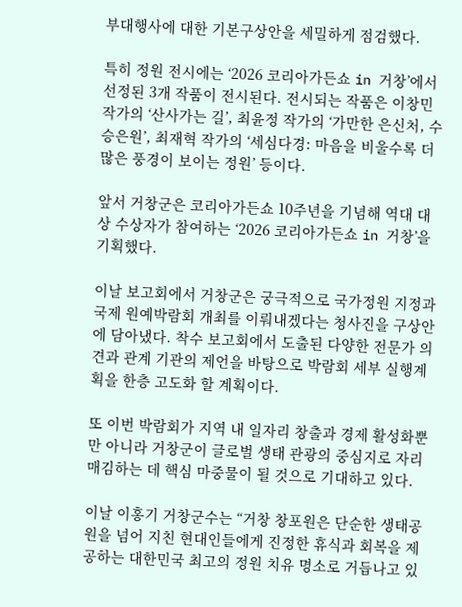부대행사에 대한 기본구상안을 세밀하게 점검했다.

특히 정원 전시에는 ‘2026 코리아가든쇼 in 거창’에서 선정된 3개 작품이 전시된다. 전시되는 작품은 이창민 작가의 ‘산사가는 길’, 최윤정 작가의 ‘가만한 은신처, 수승은원’, 최재혁 작가의 ‘세심다경: 마음을 비울수록 더 많은 풍경이 보이는 정원’ 등이다.

앞서 거창군은 코리아가든쇼 10주년을 기념해 역대 대상 수상자가 참여하는 ‘2026 코리아가든쇼 in 거창’을 기획했다.

이날 보고회에서 거창군은 궁극적으로 국가정원 지정과 국제 원예박람회 개최를 이뤄내겠다는 청사진을 구상안에 담아냈다. 착수 보고회에서 도출된 다양한 전문가 의견과 관계 기관의 제언을 바탕으로 박람회 세부 실행계획을 한층 고도화 할 계획이다.

또 이번 박람회가 지역 내 일자리 창출과 경제 활성화뿐만 아니라 거창군이 글로벌 생태 관광의 중심지로 자리매김하는 데 핵심 마중물이 될 것으로 기대하고 있다.

이날 이홍기 거창군수는 “거창 창포원은 단순한 생태공원을 넘어 지친 현대인들에게 진정한 휴식과 회복을 제공하는 대한민국 최고의 정원 치유 명소로 거듭나고 있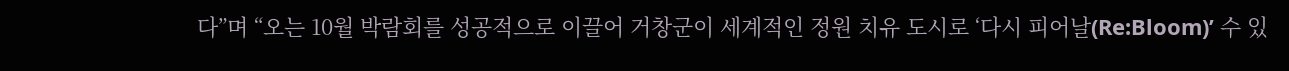다”며 “오는 10월 박람회를 성공적으로 이끌어 거창군이 세계적인 정원 치유 도시로 ‘다시 피어날(Re:Bloom)’ 수 있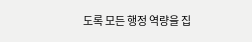도록 모든 행정 역량을 집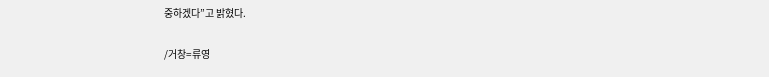중하겠다”고 밝혔다.

/거창=류영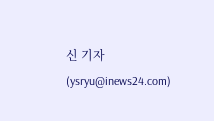신 기자(ysryu@inews24.com)